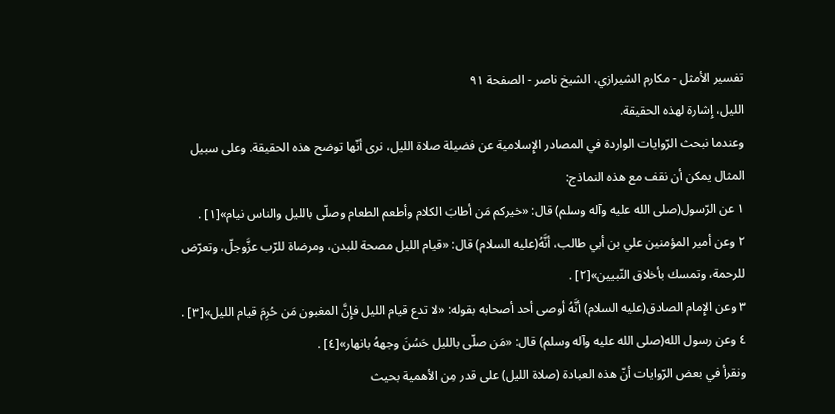تفسير الأمثل - مكارم الشيرازي، الشيخ ناصر - الصفحة ٩١
الليل، إِشارة لهذه الحقيقة.
وعندما نبحث الرّوايات الواردة في المصادر الإِسلامية عن فضيلة صلاة الليل، نرى أنّها توضح هذه الحقيقة. وعلى سبيل المثال يمكن أن نقف مع هذه النماذج:
١ عن الرّسول(صلى الله عليه وآله وسلم) قال: «خيركم مَن أطابَ الكلام وأطعم الطعام وصلّى بالليل والناس نيام»[١] .
٢ وعن أمير المؤمنين علي بن أبي طالب، أنَّهُ(عليه السلام) قال: «قيام الليل مصحة للبدن، ومرضاة للرّب عزَّوجلّ، وتعرّض للرحمة، وتمسك بأخلاق النّبيين»[٢] .
٣ وعن الإِمام الصادق(عليه السلام) أنَّهُ أوصى أحد أصحابه بقوله: «لا تدع قيام الليل فإِنَّ المغبون مَن حُرِمَ قيام الليل»[٣] .
٤ وعن رسول الله(صلى الله عليه وآله وسلم) قال: «مَن صلّى بالليل حَسُنَ وجههُ بانهار»[٤] .
ونقرأ في بعض الرّوايات أنّ هذه العبادة (صلاة الليل) على قدر مِن الأهمية بحيث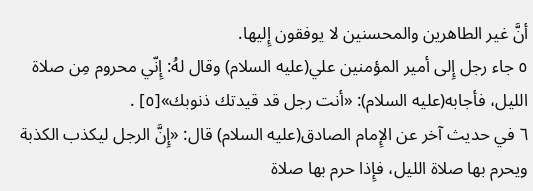أنَّ غير الطاهرين والمحسنين لا يوفقون إِليها.
٥ جاء رجل إِلى أمير المؤمنين علي(عليه السلام) وقال لهُ: إِنّي محروم مِن صلاة الليل، فأجابه(عليه السلام): «أنت رجل قد قيدتك ذنوبك»[٥] .
٦ في حديث آخر عن الإِمام الصادق(عليه السلام) قال: «إِنَّ الرجل ليكذب الكذبة ويحرم بها صلاة الليل، فإِذا حرم بها صلاة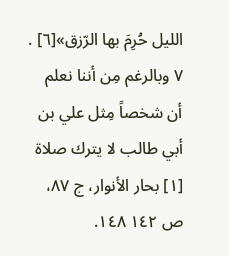الليل حُرِمَ بها الرّزق»[٦] .
٧ وبالرغم مِن أننا نعلم أن شخصاً مِثل علي بن أبي طالب لا يترك صلاة
[١] بحار الأنوار، ج ٨٧، ص ١٤٢ ١٤٨.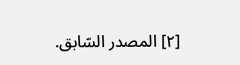[٢] المصدر السّابق.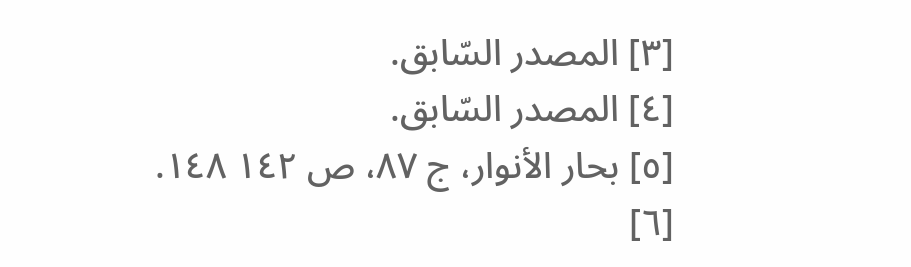[٣] المصدر السّابق.
[٤] المصدر السّابق.
[٥] بحار الأنوار، ج ٨٧، ص ١٤٢ ١٤٨.
[٦]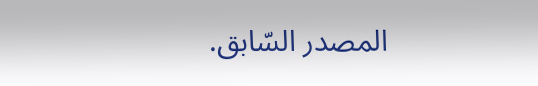المصدر السّابق.